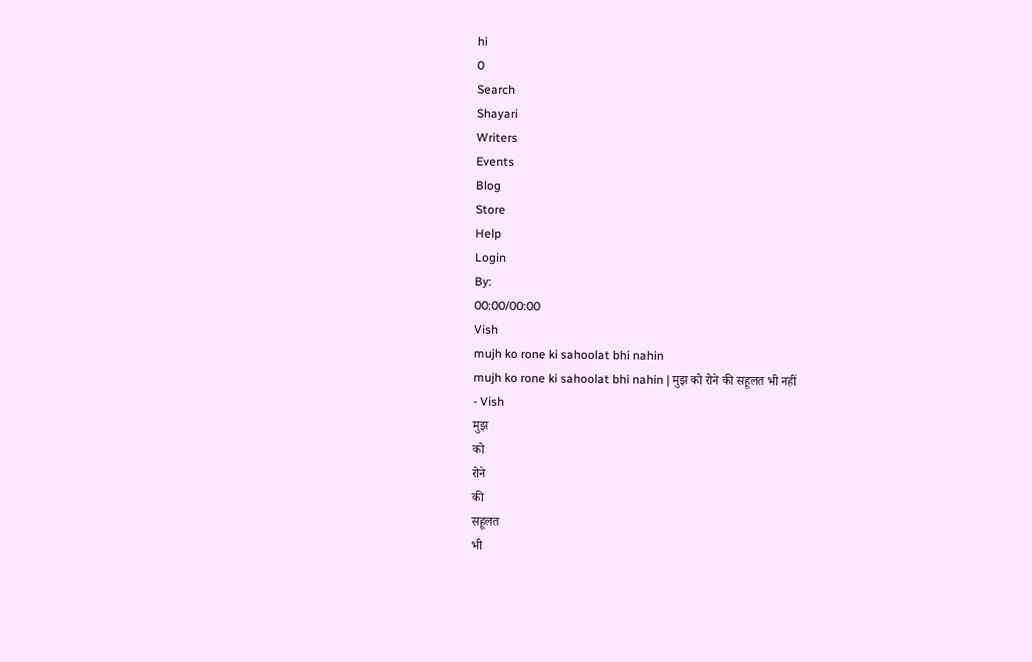hi
0
Search
Shayari
Writers
Events
Blog
Store
Help
Login
By:
00:00/00:00
Vish
mujh ko rone ki sahoolat bhi nahin
mujh ko rone ki sahoolat bhi nahin | मुझ को रोने की सहूलत भी नहीं
- Vish
मुझ
को
रोने
की
सहूलत
भी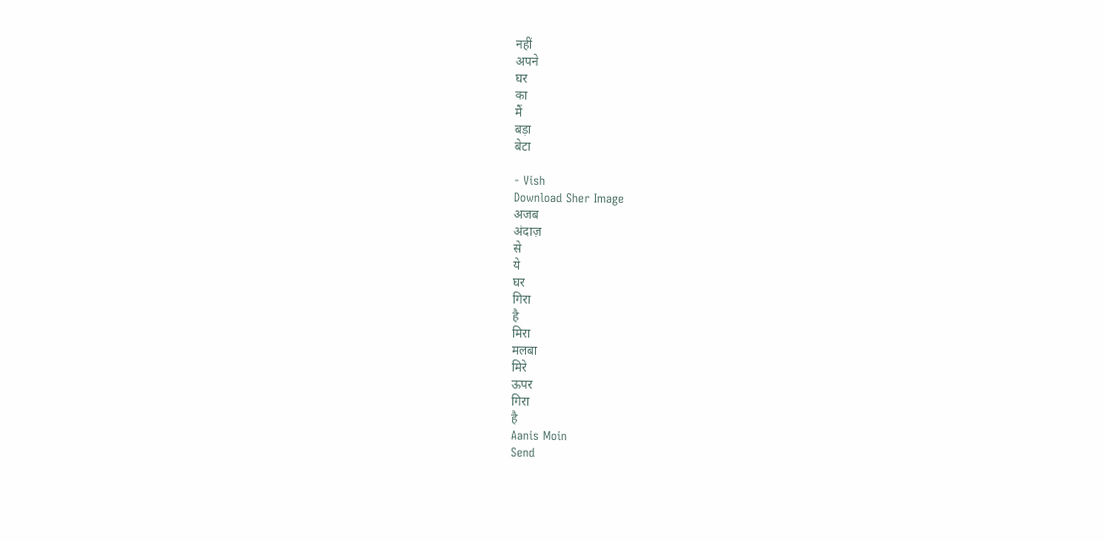नहीं
अपने
घर
का
मैं
बड़ा
बेटा

- Vish
Download Sher Image
अजब
अंदाज़
से
ये
घर
गिरा
है
मिरा
मलबा
मिरे
ऊपर
गिरा
है
Aanis Moin
Send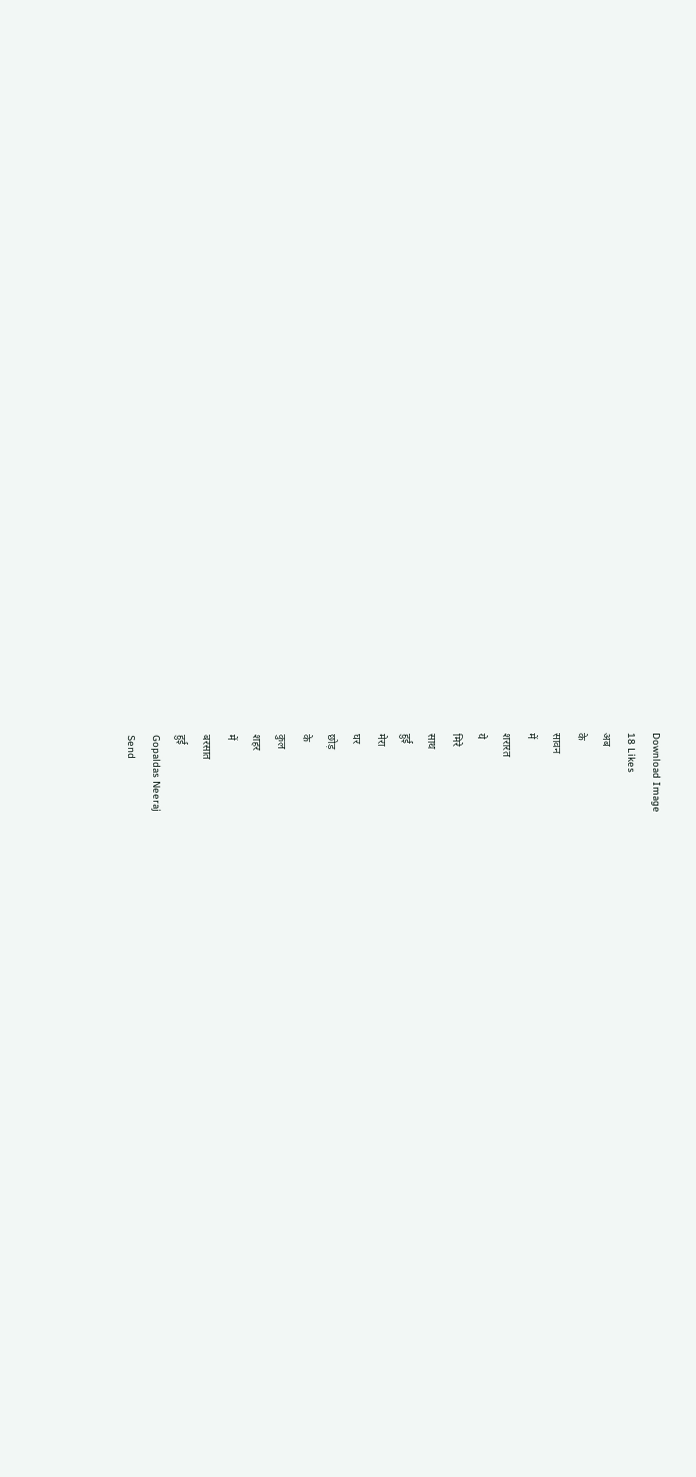Download Image
18 Likes
अब
के
सावन
में
शरारत
ये
मिरे
साथ
हुई
मेरा
घर
छोड़
के
कुल
शहर
में
बरसात
हुई
Gopaldas Neeraj
Send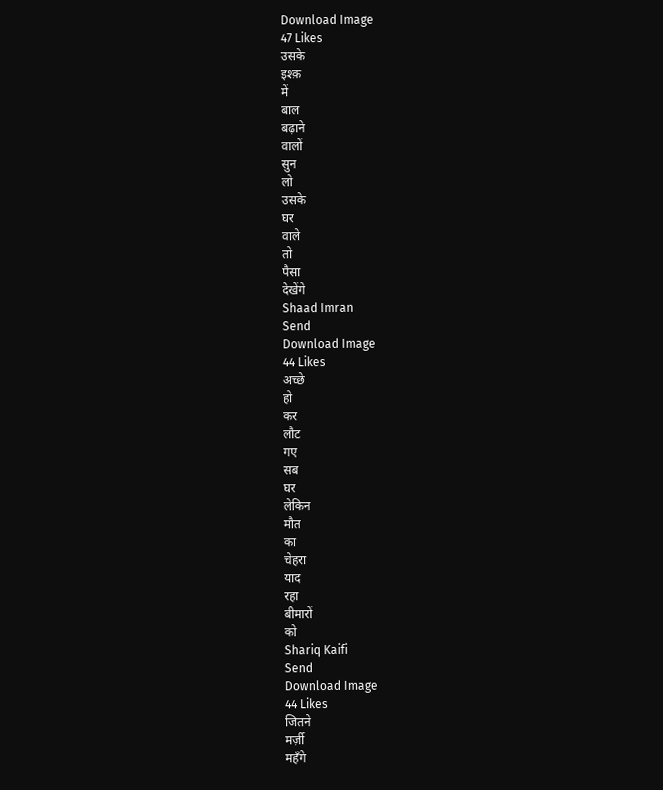Download Image
47 Likes
उसके
इश्क़
में
बाल
बढ़ाने
वालों
सुन
लो
उसके
घर
वाले
तो
पैसा
देखेंगे
Shaad Imran
Send
Download Image
44 Likes
अच्छे
हो
कर
लौट
गए
सब
घर
लेकिन
मौत
का
चेहरा
याद
रहा
बीमारों
को
Shariq Kaifi
Send
Download Image
44 Likes
जितने
मर्ज़ी
महँगे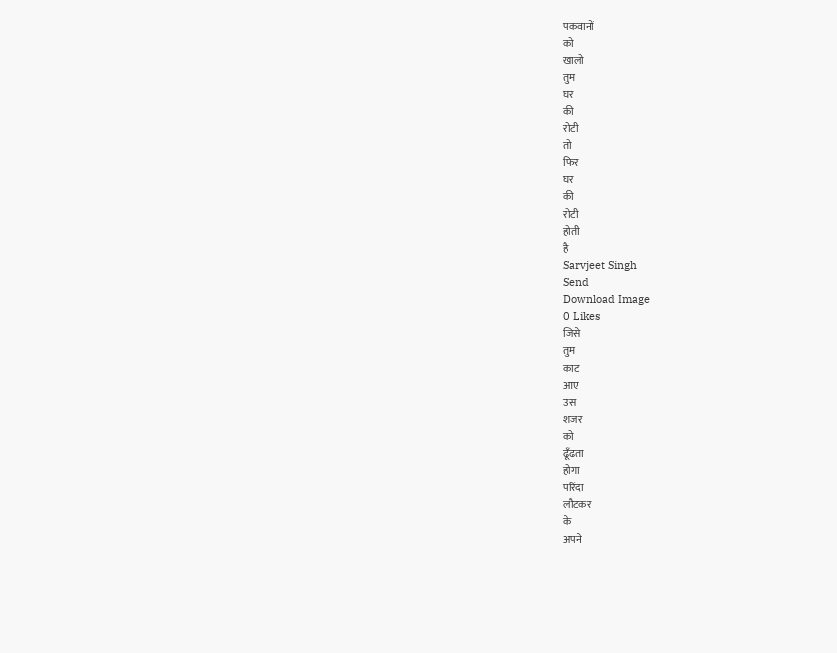पकवानों
को
खालो
तुम
घर
की
रोटी
तो
फिर
घर
की
रोटी
होती
है
Sarvjeet Singh
Send
Download Image
0 Likes
जिसे
तुम
काट
आए
उस
शजर
को
ढूँढता
होगा
परिंदा
लौटकर
के
अपने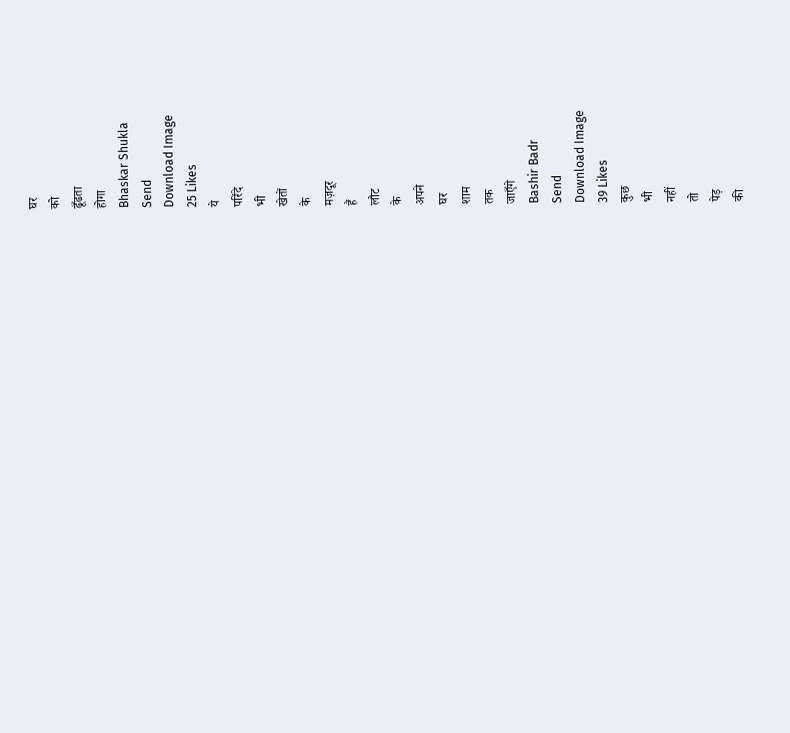घर
को
ढूँढता
होगा
Bhaskar Shukla
Send
Download Image
25 Likes
ये
परिंदे
भी
खेतों
के
मज़दूर
हैं
लौट
के
अपने
घर
शाम
तक
जाएँगे
Bashir Badr
Send
Download Image
39 Likes
कुछ
भी
नहीं
तो
पेड़
की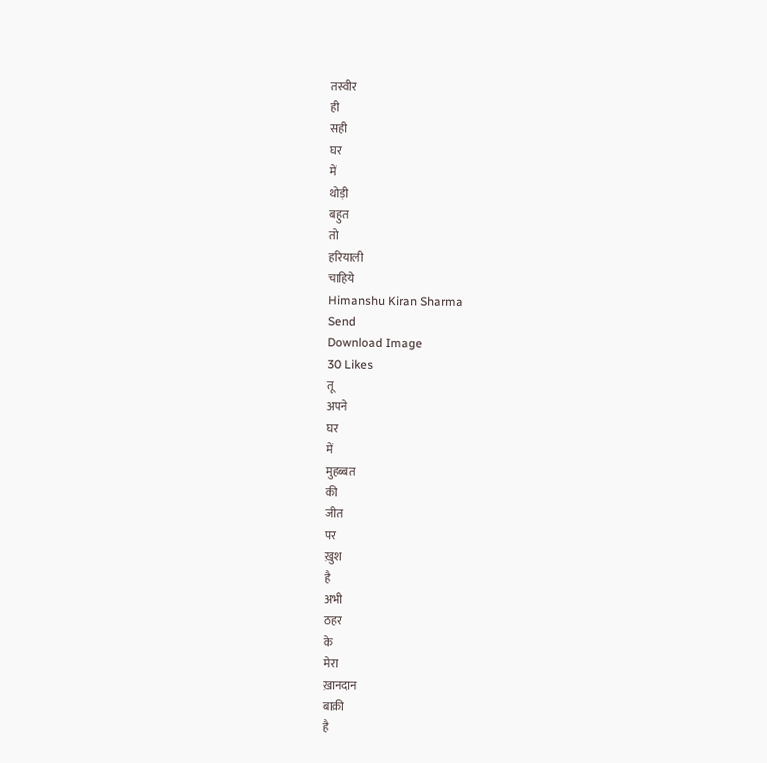तस्वीर
ही
सही
घर
में
थोड़ी
बहुत
तो
हरियाली
चाहिये
Himanshu Kiran Sharma
Send
Download Image
30 Likes
तू
अपने
घर
में
मुहब्बत
की
जीत
पर
ख़ुश
है
अभी
ठहर
के
मेरा
ख़ानदान
बाक़ी
है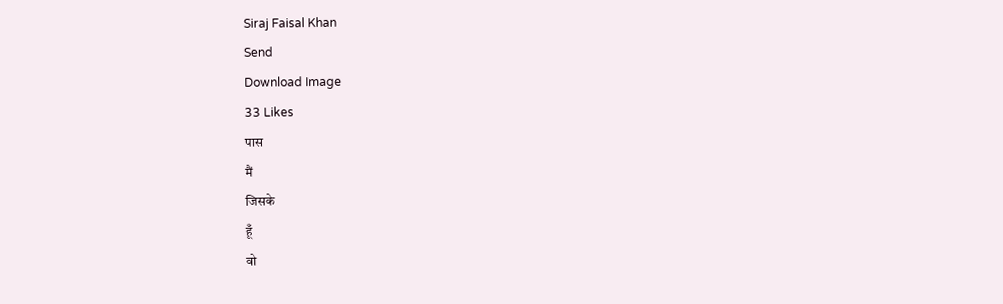Siraj Faisal Khan
Send
Download Image
33 Likes
पास
मैं
जिसके
हूँ
वो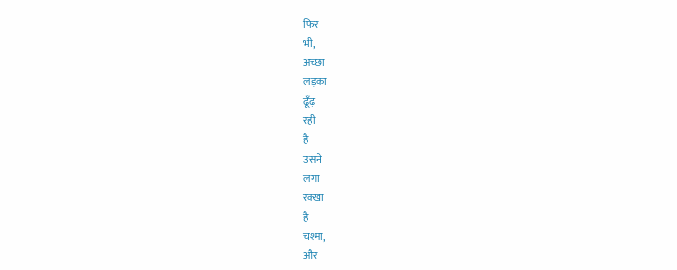फिर
भी,
अच्छा
लड़का
ढूँढ़
रही
है
उसने
लगा
रक्खा
है
चश्मा,
और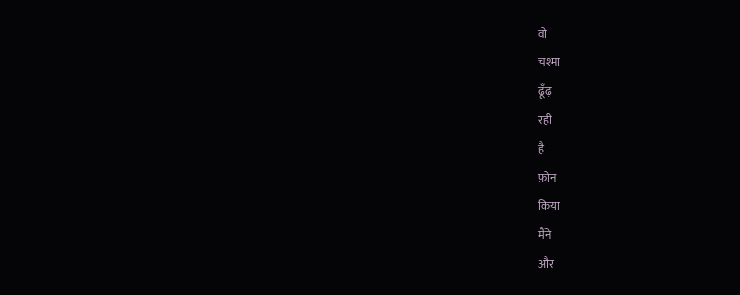वो
चश्मा
ढूँढ़
रही
है
फ़ोन
किया
मैंने
और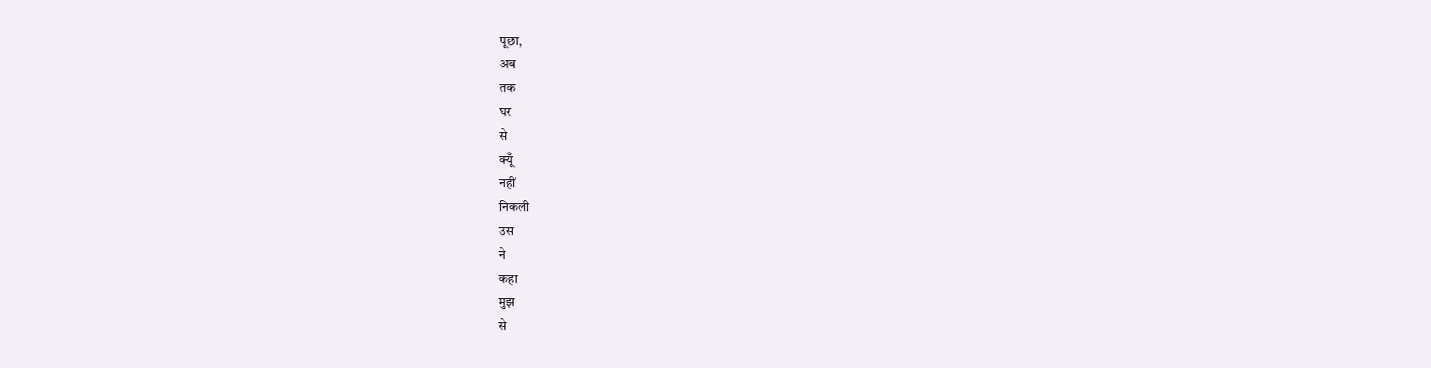पूछा,
अब
तक
घर
से
क्यूँ
नहीं
निकली
उस
ने
कहा
मुझ
से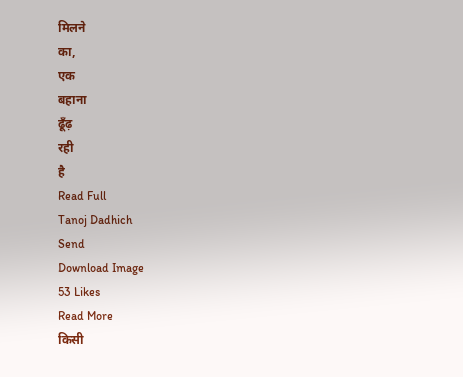मिलने
का,
एक
बहाना
ढूँढ़
रही
है
Read Full
Tanoj Dadhich
Send
Download Image
53 Likes
Read More
किसी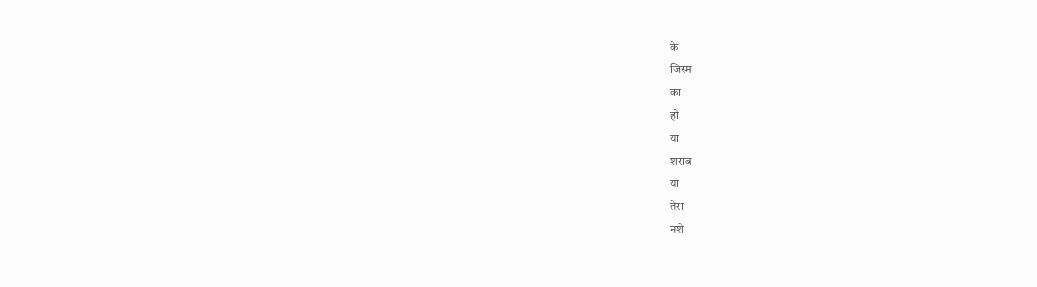के
जिस्म
का
हो
या
शराब
या
तेरा
नशे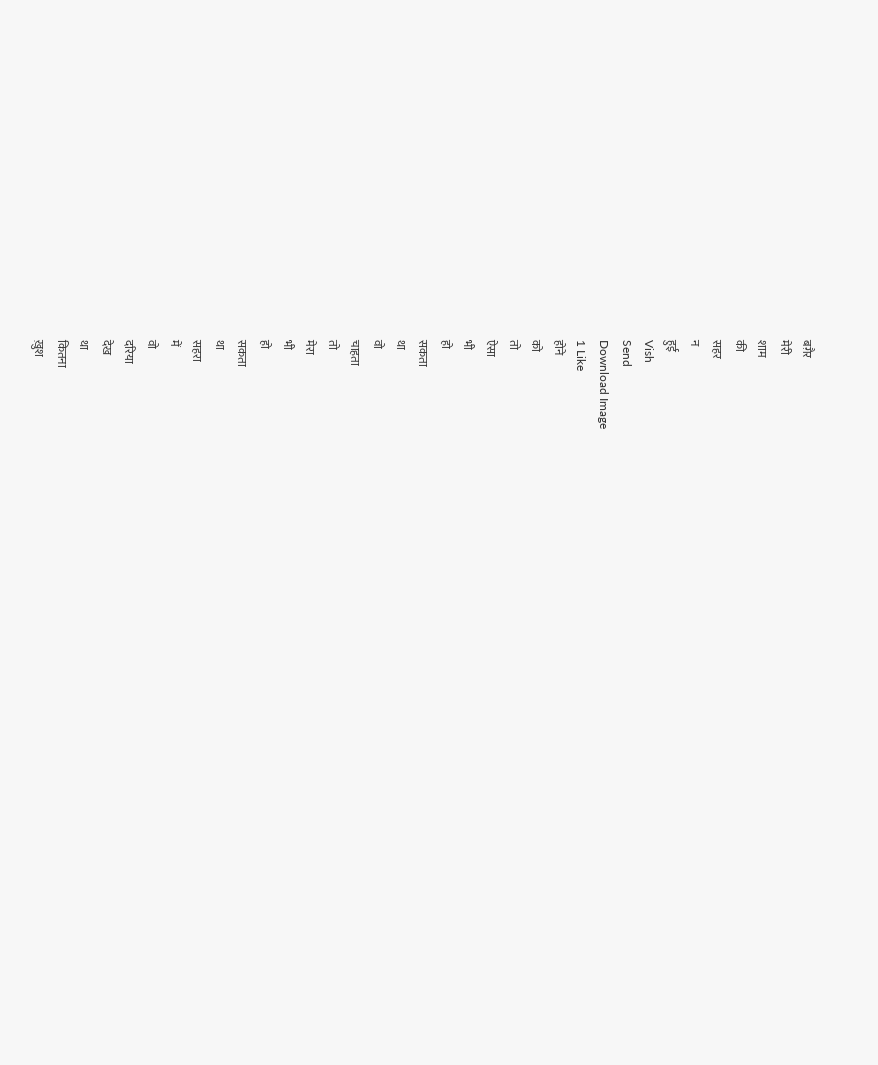बग़ैर
मेरी
शाम
की
सहर
न
हुई
Vish
Send
Download Image
1 Like
होने
को
तो
ऐसा
भी
हो
सकता
था
वो
चाहता
तो
मेरा
भी
हो
सकता
था
सहरा
में
वो
दरिया
देख
था
कितना
ख़ुश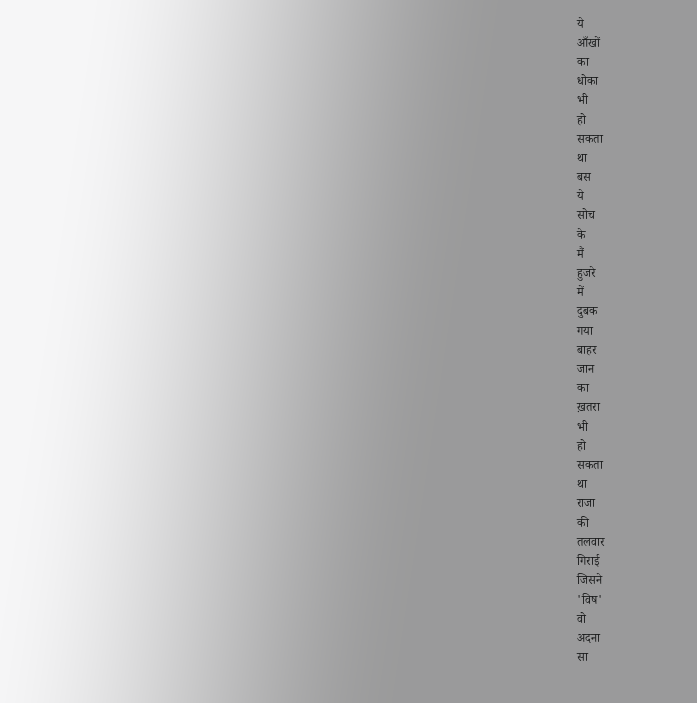ये
आँखों
का
धोका
भी
हो
सकता
था
बस
ये
सोच
के
मैं
हुजरे
में
दुबक
गया
बाहर
जान
का
ख़तरा
भी
हो
सकता
था
राजा
की
तलवार
गिराई
जिसने
'विष'
वो
अदना
सा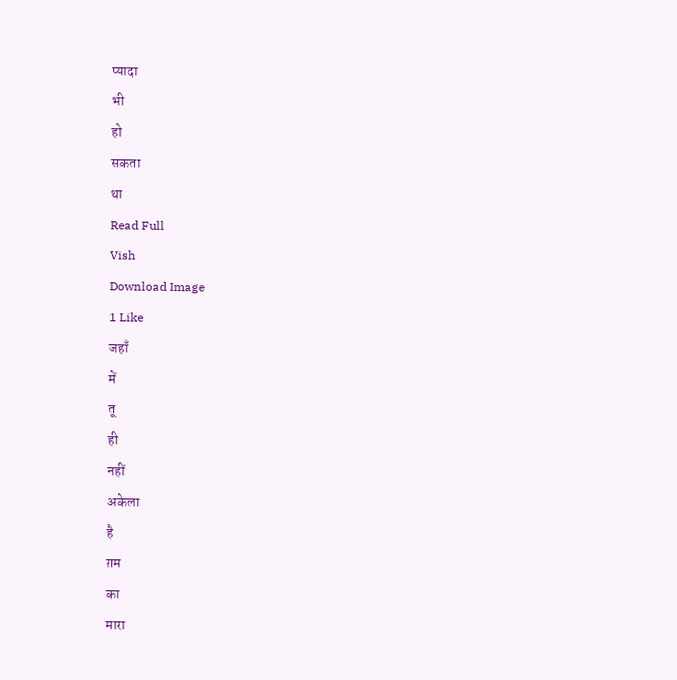प्यादा
भी
हो
सकता
था
Read Full
Vish
Download Image
1 Like
जहाँ
में
तू
ही
नहीं
अकेला
है
ग़म
का
मारा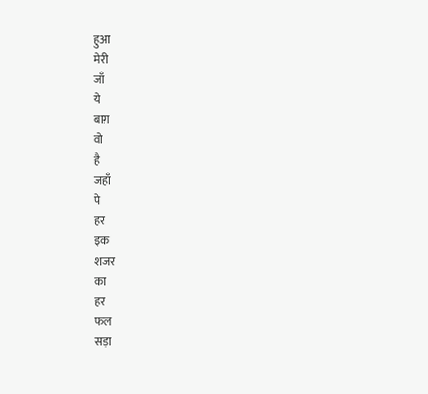हुआ
मेरी
जाँ
ये
बाग़
वो
है
जहाँ
पे
हर
इक
शजर
का
हर
फल
सड़ा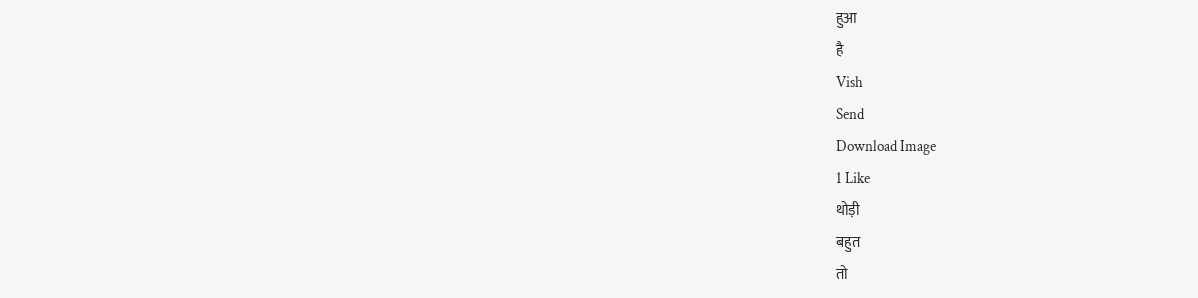हुआ
है
Vish
Send
Download Image
1 Like
थोड़ी
बहुत
तो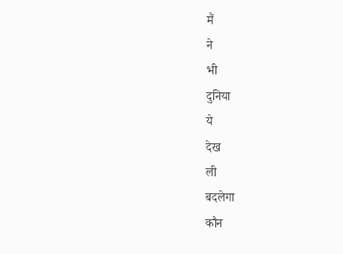मैं
ने
भी
दुनिया
ये
देख
ली
बदलेगा
कौन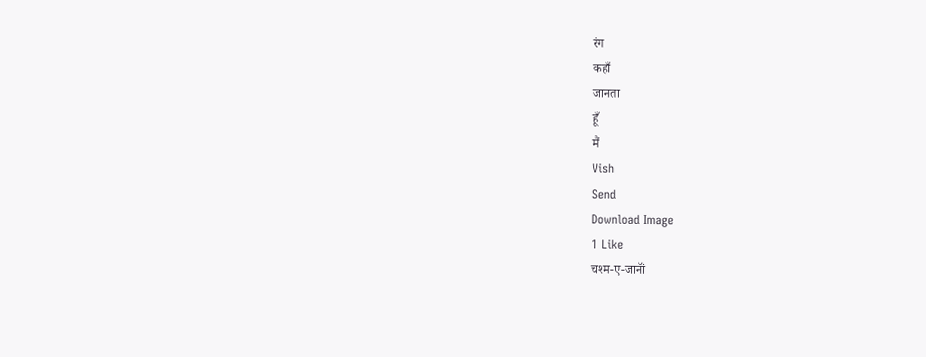रंग
कहाँ
जानता
हूँ
मैं
Vish
Send
Download Image
1 Like
चश्म-ए-जानॉं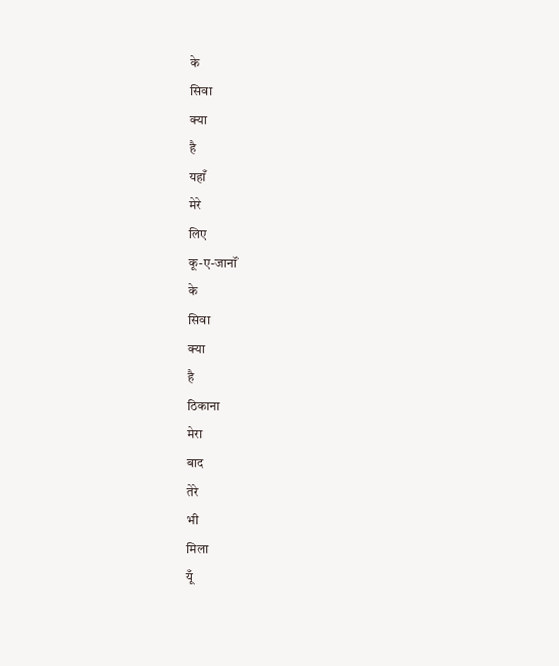के
सिवा
क्या
है
यहाँ
मेरे
लिए
कू-ए-जानॉं
के
सिवा
क्या
है
ठिकाना
मेरा
बाद
तेरे
भी
मिला
यूँ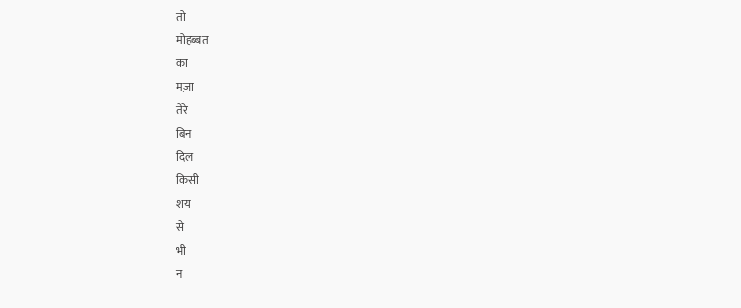तो
मोहब्बत
का
मज़ा
तेरे
बिन
दिल
किसी
शय
से
भी
न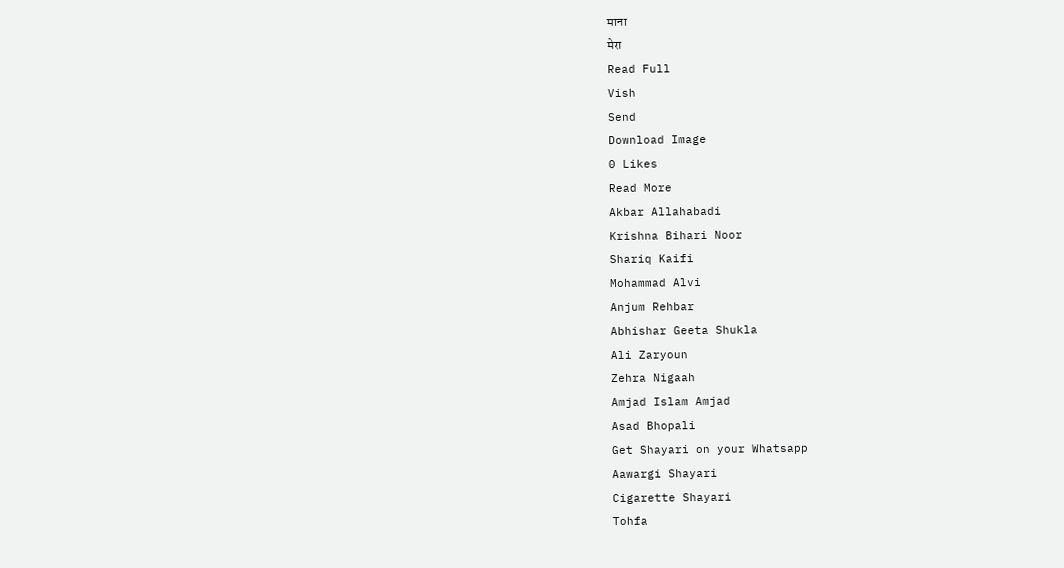माना
मेरा
Read Full
Vish
Send
Download Image
0 Likes
Read More
Akbar Allahabadi
Krishna Bihari Noor
Shariq Kaifi
Mohammad Alvi
Anjum Rehbar
Abhishar Geeta Shukla
Ali Zaryoun
Zehra Nigaah
Amjad Islam Amjad
Asad Bhopali
Get Shayari on your Whatsapp
Aawargi Shayari
Cigarette Shayari
Tohfa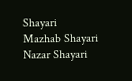Shayari
Mazhab Shayari
Nazar Shayari